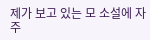제가 보고 있는 모 소설에 자주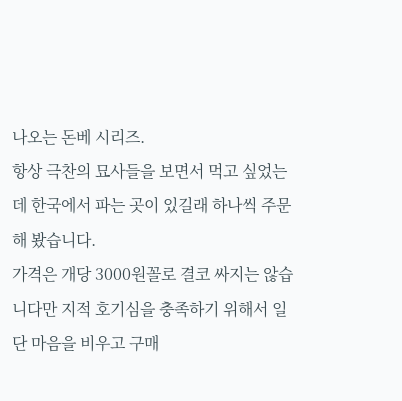나오는 돈베 시리즈.
항상 극찬의 묘사들을 보면서 먹고 싶었는데 한국에서 파는 곳이 있길래 하나씩 주문해 봤습니다.
가격은 개당 3000원꼴로 결코 싸지는 않습니다만 지적 호기심을 충족하기 위해서 일단 마음을 비우고 구매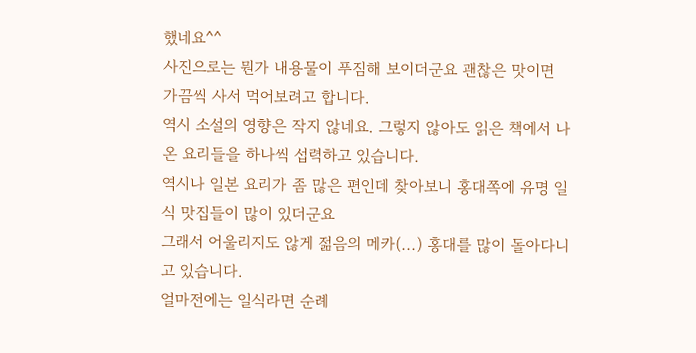했네요^^
사진으로는 뭔가 내용물이 푸짐해 보이더군요 괜찮은 맛이면 가끔씩 사서 먹어보려고 합니다.
역시 소설의 영향은 작지 않네요. 그렇지 않아도 읽은 책에서 나온 요리들을 하나씩 섭력하고 있습니다.
역시나 일본 요리가 좀 많은 편인데 찾아보니 홍대쪽에 유명 일식 맛집들이 많이 있더군요
그래서 어울리지도 않게 젊음의 메카(...) 홍대를 많이 돌아다니고 있습니다.
얼마전에는 일식라면 순례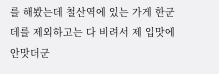를 해봤는데 철산역에 있는 가게 한군데를 제외하고는 다 비려서 제 입맛에 안맛더군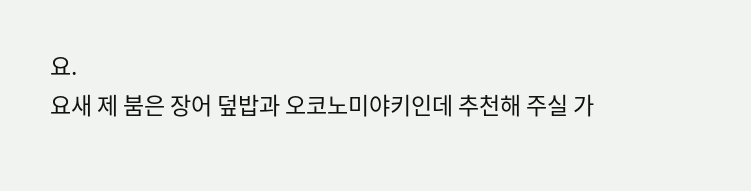요.
요새 제 붐은 장어 덮밥과 오코노미야키인데 추천해 주실 가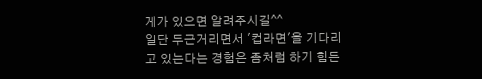게가 있으면 알려주시길^^
일단 두근거리면서 '컵라면'을 기다리고 있는다는 경험은 좀처럼 하기 힘든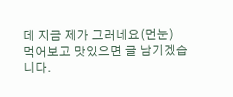데 지금 제가 그러네요(먼눈)
먹어보고 맛있으면 글 남기겠습니다.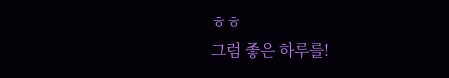ㅎㅎ
그럼 좋은 하루를!